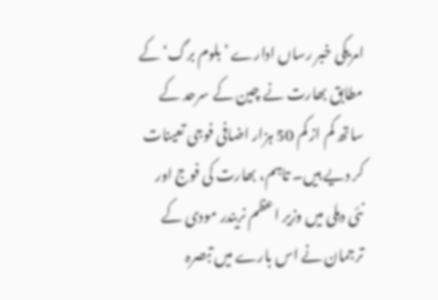امریکی خبر رساں ادارے ’بلوم برگ‘ کے مطابق بھارت نے چین کے سرحد کے ساتھ کم از کم 50 ہزار اضافی فوجی تعینات کر دیے ہیں۔ تاہم، بھارت کی فوج اور نئی دہلی میں وزیر اعظم نریندر مودی کے ترجمان نے اس بارے میں تبصرہ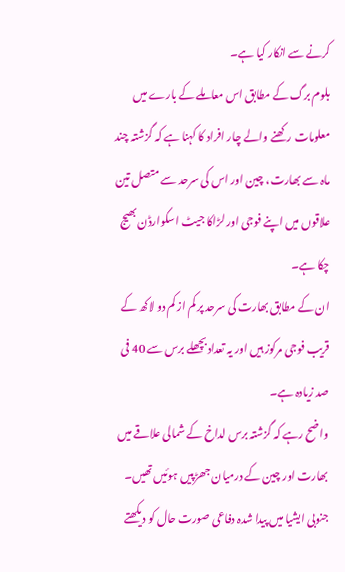کرنے سے انکار کیا ہے۔
بلوم برگ کے مطابق اس معاملے کے بارے میں معلومات رکھنے والے چار افراد کا کہنا ہے کہ گزشتہ چند ماہ سے بھارت، چین اور اس کی سرحد سے متصل تین علاقوں میں اپنے فوجی اور لڑاکا جیٹ اسکوارڈن بھیج چکا ہے۔
ان کے مطابق بھارت کی سرحد پر کم از کم دو لاکھ کے قریب فوجی مرکوز ہیں اور یہ تعداد بچھلے برس سے 40 فی صد زیادہ ہے۔
واضح رہے کہ گزشتہ برس لداخ کے شمالی علاقے میں بھارت اور چین کے درمیان جھڑپیں ہوئیں تھیں۔
جنوبی ایشیا میں پیدا شدہ دفاعی صورت حال کو دیکھتے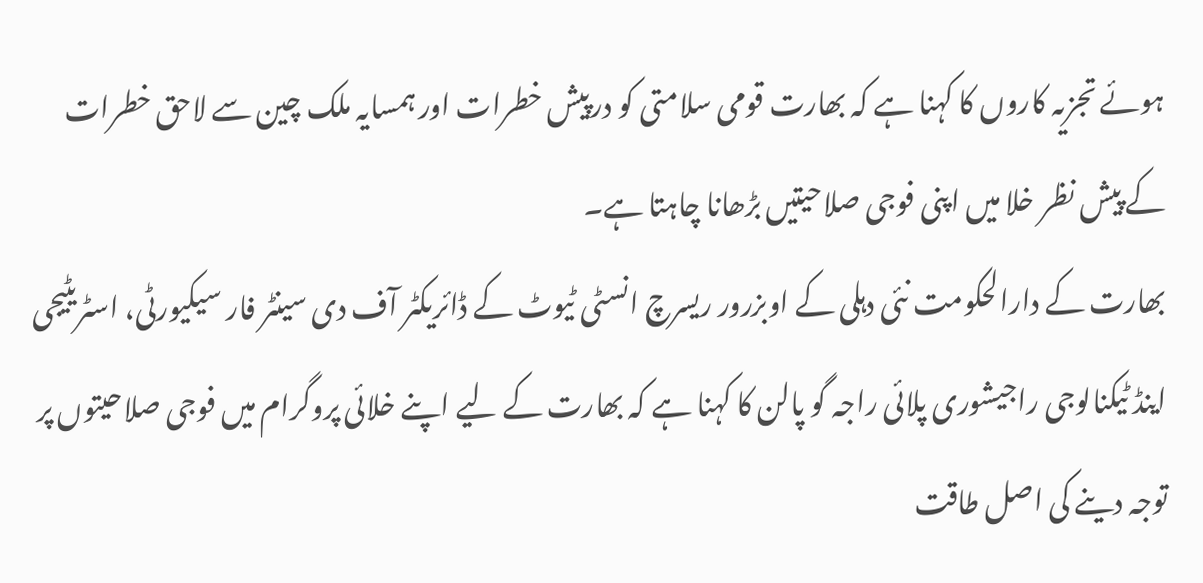ہوئے تجزیہ کاروں کا کہنا ہے کہ بھارت قومی سلامتی کو درپیش خطرات اور ہمسایہ ملک چین سے لاحق خطرات کے پیش نظر خلا میں اپنی فوجی صلاحیتیں بڑھانا چاہتا ہے۔
بھارت کے دارالحکومت نئی دہلی کے اوبزرور ریسرچ انسٹی ٹیوٹ کے ڈائریکٹر آف دی سینٹر فار سیکیورٹی، اسٹریٹیجی اینڈ ٹیکنالوجی راجیشوری پلائی راجہ گو پالن کا کہنا ہے کہ بھارت کے لیے اپنے خلائی پروگرام میں فوجی صلاحیتوں پر توجہ دینے کی اصل طاقت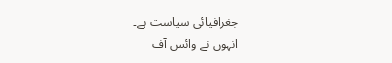جغرافیائی سیاست ہے۔
انہوں نے وائس آف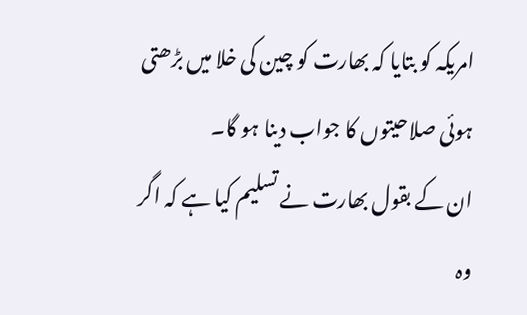امریکہ کو بتایا کہ بھارت کو چین کی خلا میں بڑھتی ہوئی صلاحیتوں کا جواب دینا ہو گا۔
ان کے بقول بھارت نے تسلیم کیا ہے کہ اگر وہ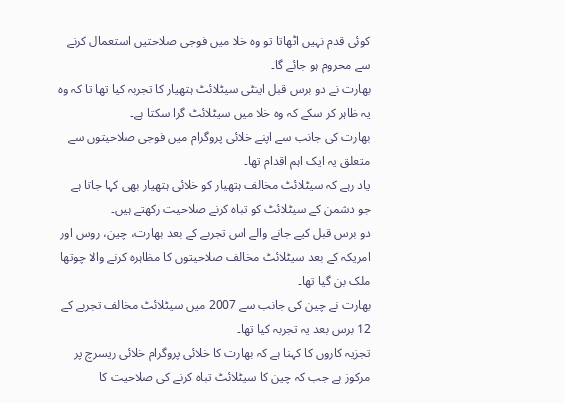کوئی قدم نہیں اٹھاتا تو وہ خلا میں فوجی صلاحتیں استعمال کرنے سے محروم ہو جائے گا۔
بھارت نے دو برس قبل اینٹی سیٹلائٹ ہتھیار کا تجربہ کیا تھا تا کہ وہ یہ ظاہر کر سکے کہ وہ خلا میں سیٹلائٹ گرا سکتا ہے۔
بھارت کی جانب سے اپنے خلائی پروگرام میں فوجی صلاحیتوں سے متعلق یہ ایک اہم اقدام تھا۔
یاد رہے کہ سیٹلائٹ مخالف ہتھیار کو خلائی ہتھیار بھی کہا جاتا ہے جو دشمن کے سیٹلائٹ کو تباہ کرنے صلاحیت رکھتے ہیں۔
دو برس قبل کیے جانے والے اس تجربے کے بعد بھارت، چین، روس اور امریکہ کے بعد سیٹلائٹ مخالف صلاحیتوں کا مظاہرہ کرنے والا چوتھا ملک بن گیا تھا۔
بھارت نے چین کی جانب سے 2007 میں سیٹلائٹ مخالف تجربے کے 12 برس بعد یہ تجربہ کیا تھا۔
تجزیہ کاروں کا کہنا ہے کہ بھارت کا خلائی پروگرام خلائی ریسرچ پر مرکوز ہے جب کہ چین کا سیٹلائٹ تباہ کرنے کی صلاحیت کا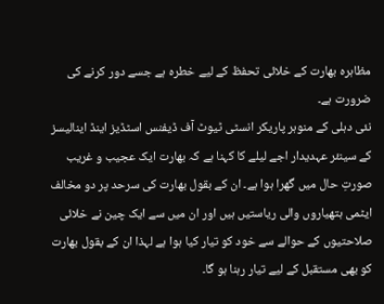مظاہرہ بھارت کے خلائی تحفظ کے لیے خطرہ ہے جسے دور کرنے کی ضرورت ہے۔
نئی دہلی کے منوہر پاریکر انسٹی ٹیوٹ آف ڈیفنس اسٹڈیز اینڈ اینالیسز کے سینئر عہدیدار اجے لیلے کا کہنا ہے کہ بھارت ایک عجیب و غریب صورتِ حال میں گھرا ہوا ہے۔ ان کے بقول بھارت کی سرحد پر دو مخالف ایٹمی ہتھیاروں والی ریاستیں ہیں اور ان میں سے ایک چین نے خلائی صلاحتیوں کے حوالے سے خود کو تیار کیا ہوا ہے لہذا ان کے بقول بھارت کو بھی مستقبل کے لیے تیار رہنا ہو گا۔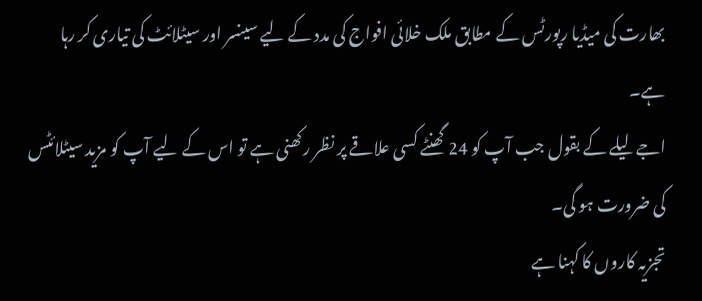بھارت کی میڈیا رپورٹس کے مطابق ملک خلائی افواج کی مدد کے لیے سینسر اور سیٹلائٹ کی تیاری کر رہا ہے۔
اجے لیلے کے بقول جب آپ کو 24 گھنٹے کسی علاقے پر نظر رکھنی ہے تو اس کے لیے آپ کو مزید سیٹلائٹس کی ضرورت ہو گی۔
تجزیہ کاروں کا کہنا ہے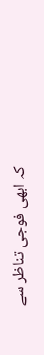کہ ابھی فوجی تناظر سے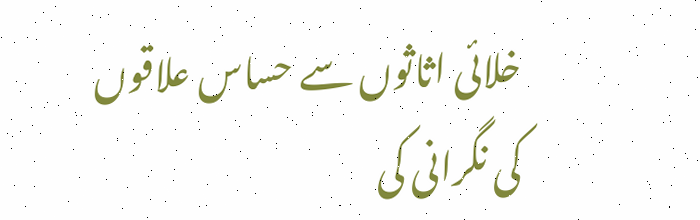خلائی اثاثوں سے حساس علاقوں کی نگرانی کی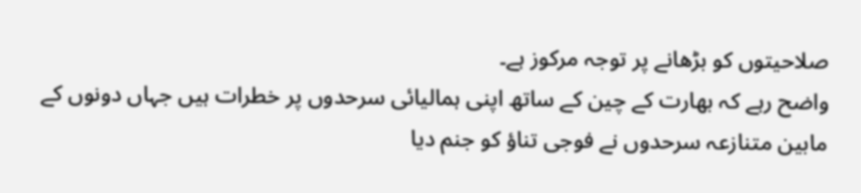صلاحیتوں کو بڑھانے پر توجہ مرکوز ہے۔
واضح رہے کہ بھارت کے چین کے ساتھ اپنی ہمالیائی سرحدوں پر خطرات ہیں جہاں دونوں کے مابین متنازعہ سرحدوں نے فوجی تناؤ کو جنم دیا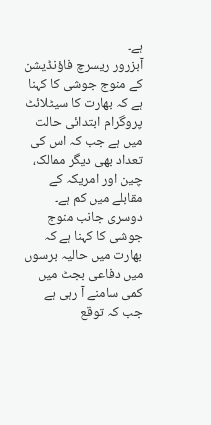ہے۔
آبزرور ریسرچ فاؤنڈیشن کے منوج جوشی کا کہنا ہے کہ بھارت کا سیٹلائٹ پروگرام ابتدائی حالت میں ہے جب کہ اس کی تعداد بھی دیگر ممالک، چین اور امریکہ کے مقابلے میں کم ہے۔
دوسری جانب منوج جوشی کا کہنا ہے کہ بھارت میں حالیہ برسوں میں دفاعی بجٹ میں کمی سامنے آ رہی ہے جب کہ توقع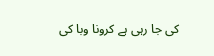کی جا رہی ہے کرونا وبا کی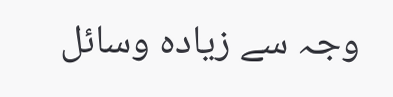وجہ سے زیادہ وسائل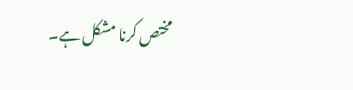مختص کرنا مشکل ہے۔